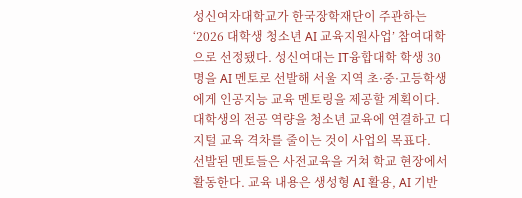성신여자대학교가 한국장학재단이 주관하는 ‘2026 대학생 청소년 AI 교육지원사업’ 참여대학으로 선정됐다. 성신여대는 IT융합대학 학생 30명을 AI 멘토로 선발해 서울 지역 초·중·고등학생에게 인공지능 교육 멘토링을 제공할 계획이다. 대학생의 전공 역량을 청소년 교육에 연결하고 디지털 교육 격차를 줄이는 것이 사업의 목표다.
선발된 멘토들은 사전교육을 거쳐 학교 현장에서 활동한다. 교육 내용은 생성형 AI 활용, AI 기반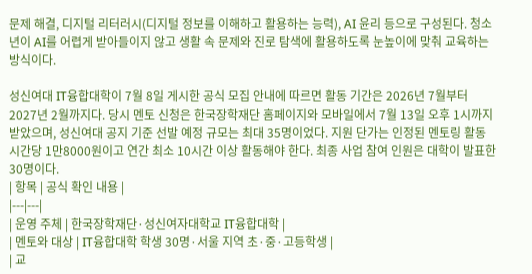문제 해결, 디지털 리터러시(디지털 정보를 이해하고 활용하는 능력), AI 윤리 등으로 구성된다. 청소년이 AI를 어렵게 받아들이지 않고 생활 속 문제와 진로 탐색에 활용하도록 눈높이에 맞춰 교육하는 방식이다.

성신여대 IT융합대학이 7월 8일 게시한 공식 모집 안내에 따르면 활동 기간은 2026년 7월부터 2027년 2월까지다. 당시 멘토 신청은 한국장학재단 홈페이지와 모바일에서 7월 13일 오후 1시까지 받았으며, 성신여대 공지 기준 선발 예정 규모는 최대 35명이었다. 지원 단가는 인정된 멘토링 활동 시간당 1만8000원이고 연간 최소 10시간 이상 활동해야 한다. 최종 사업 참여 인원은 대학이 발표한 30명이다.
| 항목 | 공식 확인 내용 |
|---|---|
| 운영 주체 | 한국장학재단·성신여자대학교 IT융합대학 |
| 멘토와 대상 | IT융합대학 학생 30명·서울 지역 초·중·고등학생 |
| 교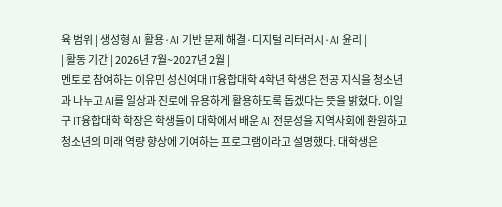육 범위 | 생성형 AI 활용·AI 기반 문제 해결·디지털 리터러시·AI 윤리 |
| 활동 기간 | 2026년 7월~2027년 2월 |
멘토로 참여하는 이유민 성신여대 IT융합대학 4학년 학생은 전공 지식을 청소년과 나누고 AI를 일상과 진로에 유용하게 활용하도록 돕겠다는 뜻을 밝혔다. 이일구 IT융합대학 학장은 학생들이 대학에서 배운 AI 전문성을 지역사회에 환원하고 청소년의 미래 역량 향상에 기여하는 프로그램이라고 설명했다. 대학생은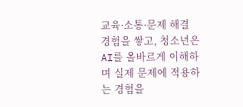교육·소통·문제 해결 경험을 쌓고, 청소년은 AI를 올바르게 이해하며 실제 문제에 적용하는 경험을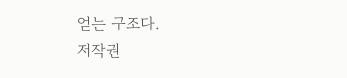얻는 구조다.
저작권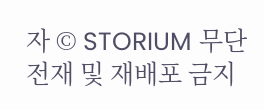자 © STORIUM 무단전재 및 재배포 금지